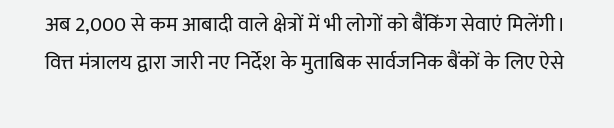अब 2,000 से कम आबादी वाले क्षेत्रों में भी लोगों को बैंकिंग सेवाएं मिलेंगी। वित्त मंत्रालय द्वारा जारी नए निर्देश के मुताबिक सार्वजनिक बैंकों के लिए ऐसे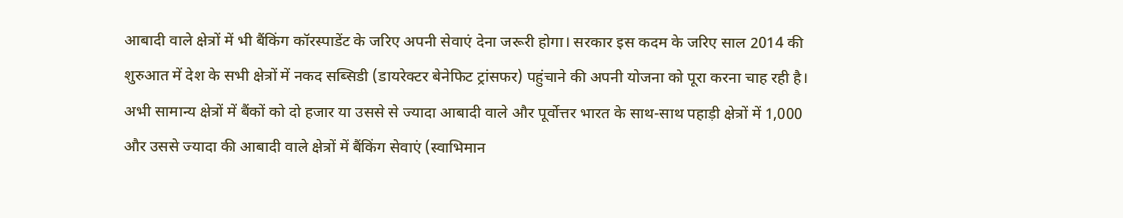आबादी वाले क्षेत्रों में भी बैंकिंग कॉरस्पाडेंट के जरिए अपनी सेवाएं देना जरूरी होगा। सरकार इस कदम के जरिए साल 2014 की शुरुआत में देश के सभी क्षेत्रों में नकद सब्सिडी (डायरेक्टर बेनेफिट ट्रांसफर) पहुंचाने की अपनी योजना को पूरा करना चाह रही है।
अभी सामान्य क्षेत्रों में बैंकों को दो हजार या उससे से ज्यादा आबादी वाले और पूर्वोत्तर भारत के साथ-साथ पहाड़ी क्षेत्रों में 1,000 और उससे ज्यादा की आबादी वाले क्षेत्रों में बैंकिंग सेवाएं (स्वाभिमान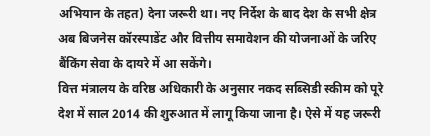अभियान के तहत) देना जरूरी था। नए निर्देश के बाद देश के सभी क्षेत्र अब बिजनेस कॉरस्पाडेंट और वित्तीय समावेशन की योजनाओं के जरिए बैंकिंग सेवा के दायरे में आ सकेंगे।
वित्त मंत्रालय के वरिष्ठ अधिकारी के अनुसार नकद सब्सिडी स्कीम को पूरे देश में साल 2014 की शुरुआत में लागू किया जाना है। ऐसे में यह जरूरी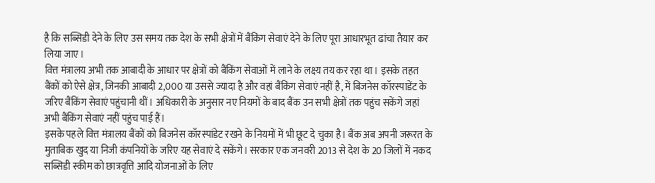है कि सब्सिडी देने के लिए उस समय तक देश के सभी क्षेत्रों में बैंकिंग सेवाएं देने के लिए पूरा आधारभूत ढांचा तैयार कर लिया जाए।
वित्त मंत्रालय अभी तक आबादी के आधार पर क्षेत्रों को बैंकिंग सेवाओं में लाने के लक्ष्य तय कर रहा था। इसके तहत बैंकों को ऐसे क्षेत्र, जिनकी आबादी 2,000 या उससे ज्यादा है और वहां बैंकिंग सेवाएं नहीं है, में बिजनेस कॉरस्पाडेंट के जरिए बैंकिंग सेवाएं पहुंचानी थीं। अधिकारी के अनुसार नए नियमों के बाद बैंक उन सभी क्षेत्रों तक पहुंच सकेंगे जहां अभी बैंकिंग सेवाएं नहीं पहुंच पाई हैं।
इसके पहले वित्त मंत्रालय बैंकों को बिजनेस कॉरस्पांडेट रखने के नियमों में भी छूट दे चुका है। बैंक अब अपनी जरूरत के मुताबिक खुद या निजी कंपनियों के जरिए यह सेवाएं दे सकेंगे। सरकार एक जनवरी 2013 से देश के 20 जिलों में नकद सब्सिडी स्कीम को छात्रवृत्ति आदि योजनाओं के लिए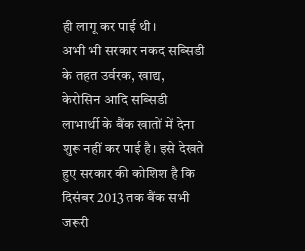ही लागू कर पाई थी।
अभी भी सरकार नकद सब्सिडी के तहत उर्वरक, खाद्य, केरोसिन आदि सब्सिडी लाभार्थी के बैंक खातों में देना शुरू नहीं कर पाई है। इसे देखते हुए सरकार की कोशिश है कि दिसंबर 2013 तक बैंक सभी जरूरी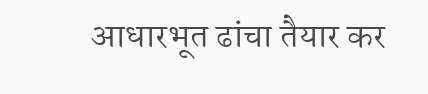आधारभूत ढांचा तैयार कर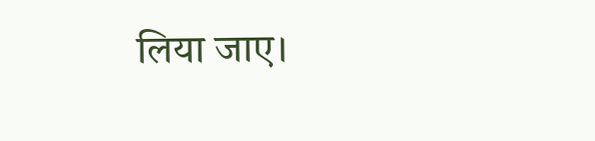लिया जाए।